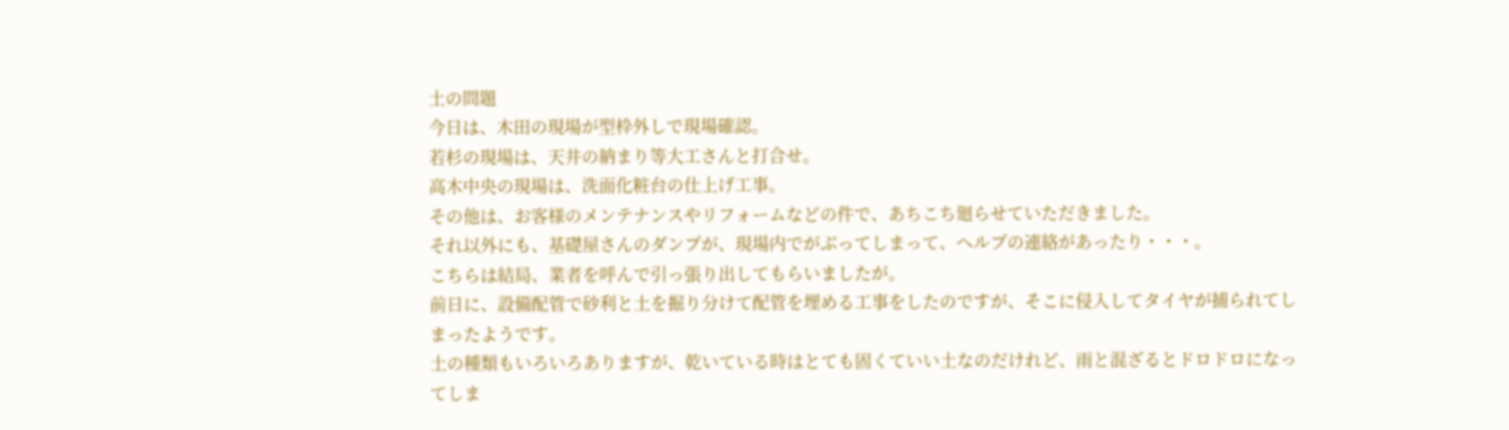土の問題
今日は、木田の現場が型枠外しで現場確認。
若杉の現場は、天井の納まり等大工さんと打合せ。
高木中央の現場は、洗面化粧台の仕上げ工事。
その他は、お客様のメンテナンスやリフォームなどの件で、あちこち廻らせていただきました。
それ以外にも、基礎屋さんのダンプが、現場内でがぶってしまって、ヘルプの連絡があったり・・・。
こちらは結局、業者を呼んで引っ張り出してもらいましたが。
前日に、設備配管で砂利と土を掘り分けて配管を埋める工事をしたのですが、そこに侵入してタイヤが捕られてしまったようです。
土の種類もいろいろありますが、乾いている時はとても固くていい土なのだけれど、雨と混ざるとドロドロになってしま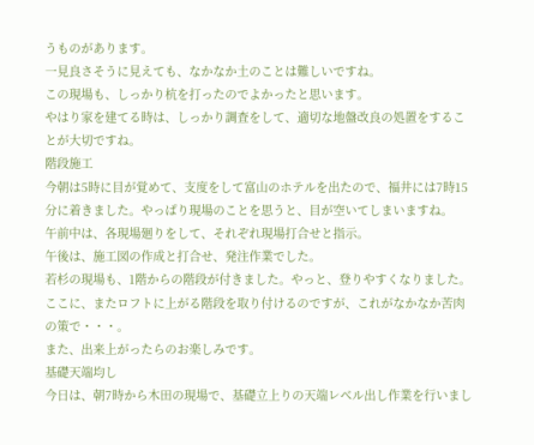うものがあります。
一見良さそうに見えても、なかなか土のことは難しいですね。
この現場も、しっかり杭を打ったのでよかったと思います。
やはり家を建てる時は、しっかり調査をして、適切な地盤改良の処置をすることが大切ですね。
階段施工
今朝は5時に目が覚めて、支度をして富山のホテルを出たので、福井には7時15分に着きました。やっぱり現場のことを思うと、目が空いてしまいますね。
午前中は、各現場廻りをして、それぞれ現場打合せと指示。
午後は、施工図の作成と打合せ、発注作業でした。
若杉の現場も、1階からの階段が付きました。やっと、登りやすくなりました。
ここに、またロフトに上がる階段を取り付けるのですが、これがなかなか苦肉の策で・・・。
また、出来上がったらのお楽しみです。
基礎天端均し
今日は、朝7時から木田の現場で、基礎立上りの天端レベル出し作業を行いまし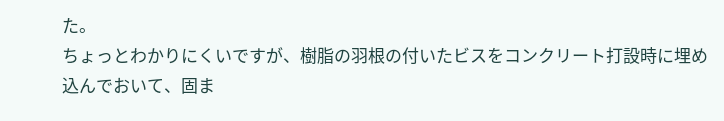た。
ちょっとわかりにくいですが、樹脂の羽根の付いたビスをコンクリート打設時に埋め込んでおいて、固ま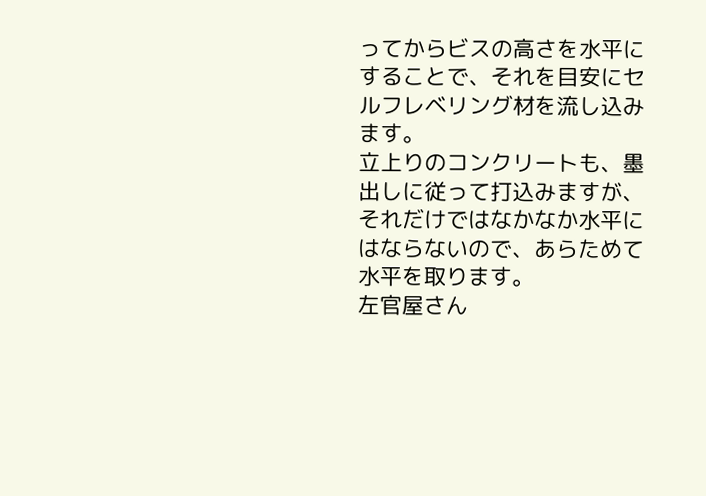ってからビスの高さを水平にすることで、それを目安にセルフレベリング材を流し込みます。
立上りのコンクリートも、墨出しに従って打込みますが、それだけではなかなか水平にはならないので、あらためて水平を取ります。
左官屋さん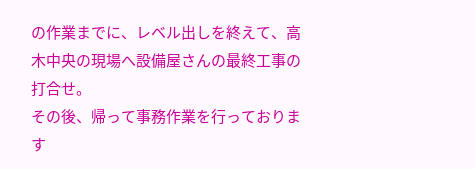の作業までに、レベル出しを終えて、高木中央の現場へ設備屋さんの最終工事の打合せ。
その後、帰って事務作業を行っております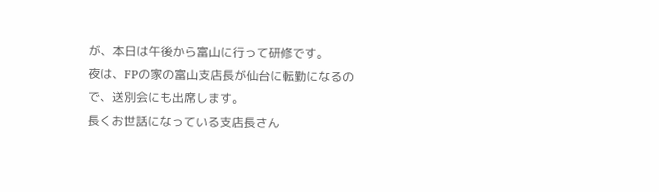が、本日は午後から富山に行って研修です。
夜は、FPの家の富山支店長が仙台に転勤になるので、送別会にも出席します。
長くお世話になっている支店長さん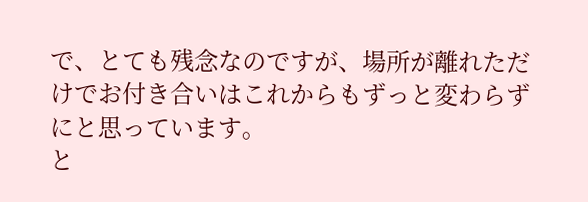で、とても残念なのですが、場所が離れただけでお付き合いはこれからもずっと変わらずにと思っています。
と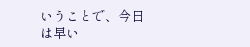いうことで、今日は早い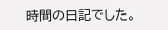時間の日記でした。